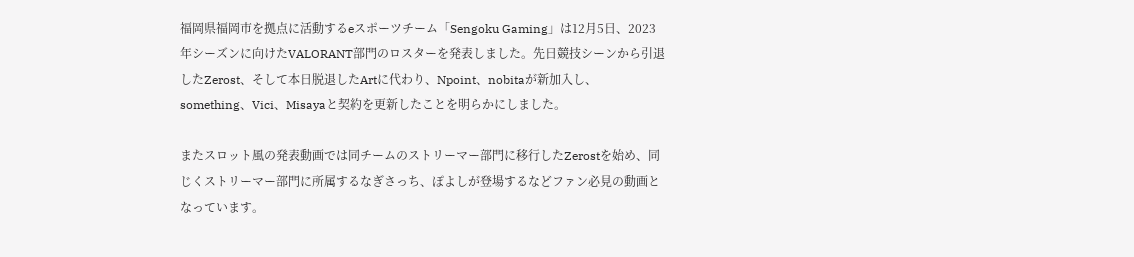福岡県福岡市を拠点に活動するeスポーツチーム「Sengoku Gaming」は12月5日、2023年シーズンに向けたVALORANT部門のロスターを発表しました。先日競技シーンから引退したZerost、そして本日脱退したArtに代わり、Npoint、nobitaが新加入し、something、Vici、Misayaと契約を更新したことを明らかにしました。

またスロット風の発表動画では同チームのストリーマー部門に移行したZerostを始め、同じくストリーマー部門に所属するなぎさっち、ぽよしが登場するなどファン必見の動画となっています。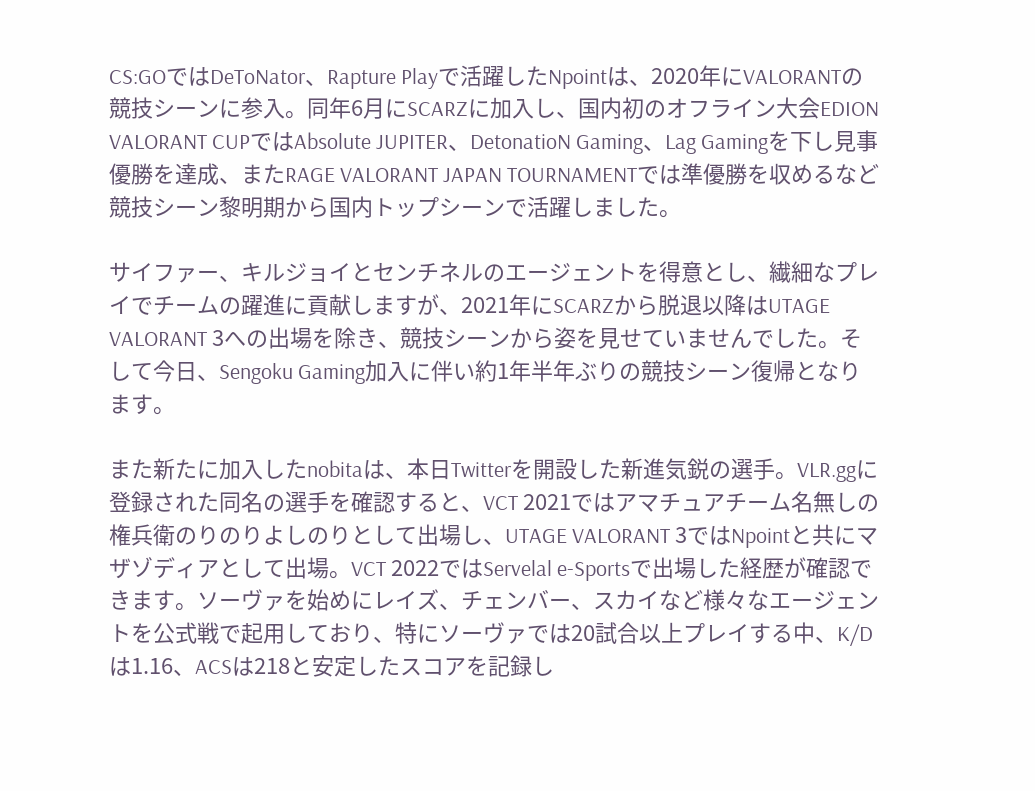CS:GOではDeToNator、Rapture Playで活躍したNpointは、2020年にVALORANTの競技シーンに参入。同年6月にSCARZに加入し、国内初のオフライン大会EDION VALORANT CUPではAbsolute JUPITER、DetonatioN Gaming、Lag Gamingを下し見事優勝を達成、またRAGE VALORANT JAPAN TOURNAMENTでは準優勝を収めるなど競技シーン黎明期から国内トップシーンで活躍しました。

サイファー、キルジョイとセンチネルのエージェントを得意とし、繊細なプレイでチームの躍進に貢献しますが、2021年にSCARZから脱退以降はUTAGE VALORANT 3への出場を除き、競技シーンから姿を見せていませんでした。そして今日、Sengoku Gaming加入に伴い約1年半年ぶりの競技シーン復帰となります。

また新たに加入したnobitaは、本日Twitterを開設した新進気鋭の選手。VLR.ggに登録された同名の選手を確認すると、VCT 2021ではアマチュアチーム名無しの権兵衛のりのりよしのりとして出場し、UTAGE VALORANT 3ではNpointと共にマザゾディアとして出場。VCT 2022ではServelal e-Sportsで出場した経歴が確認できます。ソーヴァを始めにレイズ、チェンバー、スカイなど様々なエージェントを公式戦で起用しており、特にソーヴァでは20試合以上プレイする中、K/Dは1.16、ACSは218と安定したスコアを記録し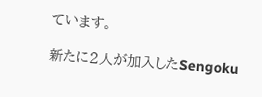ています。

新たに2人が加入したSengoku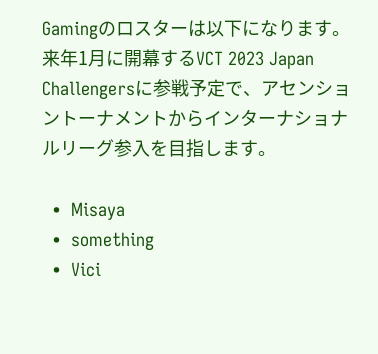Gamingのロスターは以下になります。来年1月に開幕するVCT 2023 Japan Challengersに参戦予定で、アセンショントーナメントからインターナショナルリーグ参入を目指します。

  •  Misaya
  •  something
  •  Vici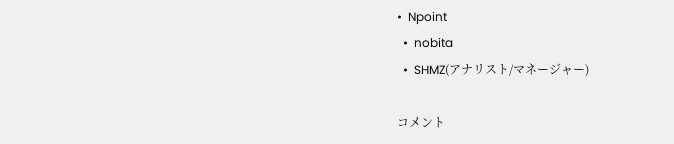•  Npoint
  •  nobita
  •  SHMZ(アナリスト/マネージャー)

コメント